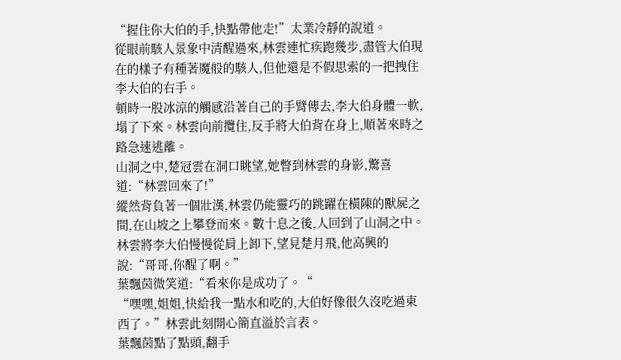“握住你大伯的手,快點帶他走!”太業冷靜的說道。
從眼前駭人景象中清醒過來,林雲連忙疾跑幾步,盡管大伯現在的樣子有種著魔般的駭人,但他還是不假思索的一把拽住李大伯的右手。
頓時一股冰涼的觸感沿著自己的手臂傳去,李大伯身體一軟,塌了下來。林雲向前攬住,反手將大伯背在身上,順著來時之路急速逃離。
山洞之中,楚冠雲在洞口眺望,她瞥到林雲的身影,驚喜道:“林雲回來了!”
縱然背負著一個壯漢,林雲仍能靈巧的跳躍在橫陳的獸屍之間,在山坡之上攀登而來。數十息之後,人回到了山洞之中。
林雲將李大伯慢慢從肩上卸下,望見楚月飛,他高興的說:“哥哥,你醒了啊。”
葉飄茵微笑道:“看來你是成功了。“
“嘿嘿,姐姐,快給我一點水和吃的,大伯好像很久沒吃過東西了。”林雲此刻開心簡直溢於言表。
葉飄茵點了點頭,翻手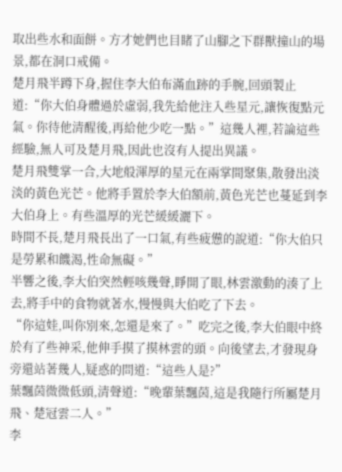取出些水和面餅。方才她們也目睹了山腳之下群獸撞山的場景,都在洞口戒備。
楚月飛半蹲下身,握住李大伯布滿血跡的手腕,回頭製止道:“你大伯身體過於虛弱,我先給他注入些星元,讓恢復點元氣。你待他清醒後,再給他少吃一點。”這幾人裡,若論這些經驗,無人可及楚月飛,因此也沒有人提出異議。
楚月飛雙掌一合,大地般渾厚的星元在兩掌間聚集,散發出淡淡的黃色光芒。他將手置於李大伯額前,黃色光芒也蔓延到李大伯身上。有些溫厚的光芒緩緩灑下。
時間不長,楚月飛長出了一口氣,有些疲憊的說道:“你大伯只是勞累和饑渴,性命無礙。”
半響之後,李大伯突然輕咳幾聲,睜開了眼,林雲激動的湊了上去,將手中的食物就著水,慢慢與大伯吃了下去。
“你這娃,叫你別來,怎還是來了。”吃完之後,李大伯眼中終於有了些神采,他伸手摸了摸林雲的頭。向後望去,才發現身旁還站著幾人,疑惑的問道:“這些人是?”
葉飄茵微微低頭,清聲道:“晚輩葉飄茵,這是我隨行所屬楚月飛、楚冠雲二人。”
李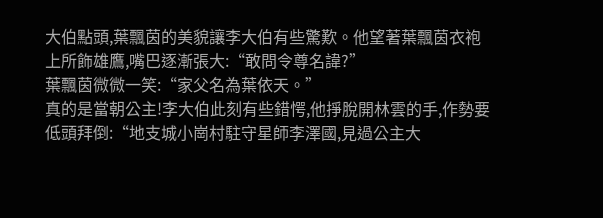大伯點頭,葉飄茵的美貌讓李大伯有些驚歎。他望著葉飄茵衣袍上所飾雄鷹,嘴巴逐漸張大:“敢問令尊名諱?”
葉飄茵微微一笑:“家父名為葉依天。”
真的是當朝公主!李大伯此刻有些錯愕,他掙脫開林雲的手,作勢要低頭拜倒:“地支城小崗村駐守星師李澤國,見過公主大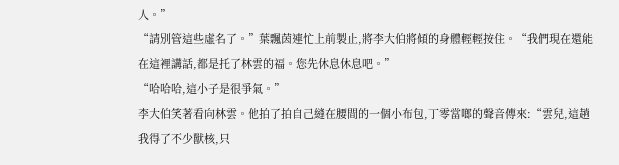人。”
“請別管這些虛名了。”葉飄茵連忙上前製止,將李大伯將傾的身體輕輕按住。“我們現在還能在這裡講話,都是托了林雲的福。您先休息休息吧。”
“哈哈哈,這小子是很爭氣。”
李大伯笑著看向林雲。他拍了拍自己縫在腰間的一個小布包,丁零當啷的聲音傳來:“雲兒,這趟我得了不少獸核,只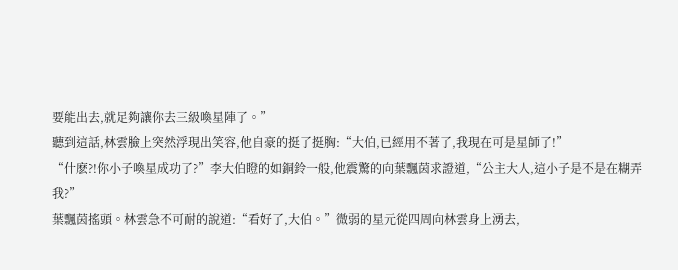要能出去,就足夠讓你去三級喚星陣了。”
聽到這話,林雲臉上突然浮現出笑容,他自豪的挺了挺胸:“大伯,已經用不著了,我現在可是星師了!”
“什麽?!你小子喚星成功了?”李大伯瞪的如銅鈴一般,他震驚的向葉飄茵求證道,“公主大人,這小子是不是在糊弄我?”
葉飄茵搖頭。林雲急不可耐的說道:“看好了,大伯。”微弱的星元從四周向林雲身上湧去,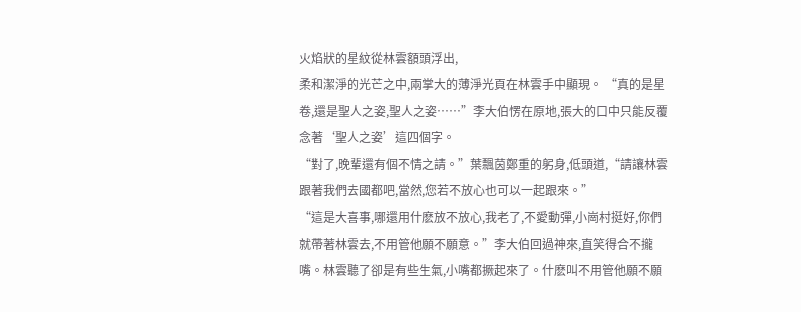火焰狀的星紋從林雲額頭浮出,
柔和潔淨的光芒之中,兩掌大的薄淨光頁在林雲手中顯現。 “真的是星卷,還是聖人之姿,聖人之姿……”李大伯愣在原地,張大的口中只能反覆念著‘聖人之姿’這四個字。
“對了,晚輩還有個不情之請。”葉飄茵鄭重的躬身,低頭道,“請讓林雲跟著我們去國都吧,當然,您若不放心也可以一起跟來。”
“這是大喜事,哪還用什麽放不放心,我老了,不愛動彈,小崗村挺好,你們就帶著林雲去,不用管他願不願意。”李大伯回過神來,直笑得合不攏嘴。林雲聽了卻是有些生氣,小嘴都撅起來了。什麽叫不用管他願不願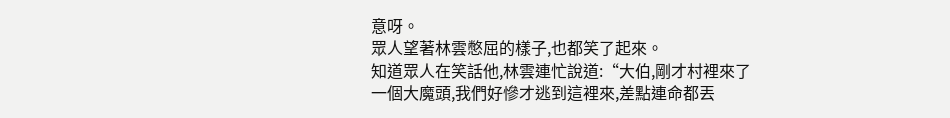意呀。
眾人望著林雲憋屈的樣子,也都笑了起來。
知道眾人在笑話他,林雲連忙說道:“大伯,剛才村裡來了一個大魔頭,我們好慘才逃到這裡來,差點連命都丟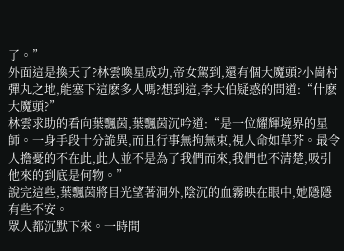了。”
外面這是換天了?林雲喚星成功,帝女駕到,還有個大魔頭?小崗村彈丸之地,能塞下這麽多人嗎?想到這,李大伯疑惑的問道:“什麽大魔頭?”
林雲求助的看向葉飄茵,葉飄茵沉吟道:“是一位耀輝境界的星師。一身手段十分詭異,而且行事無拘無束,視人命如草芥。最令人擔憂的不在此,此人並不是為了我們而來,我們也不清楚,吸引他來的到底是何物。”
說完這些,葉飄茵將目光望著洞外,陰沉的血霧映在眼中,她隱隱有些不安。
眾人都沉默下來。一時間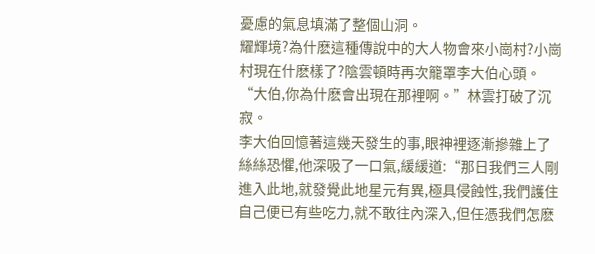憂慮的氣息填滿了整個山洞。
耀輝境?為什麽這種傳說中的大人物會來小崗村?小崗村現在什麽樣了?陰雲頓時再次籠罩李大伯心頭。
“大伯,你為什麽會出現在那裡啊。”林雲打破了沉寂。
李大伯回憶著這幾天發生的事,眼神裡逐漸摻雜上了絲絲恐懼,他深吸了一口氣,緩緩道:“那日我們三人剛進入此地,就發覺此地星元有異,極具侵蝕性,我們護住自己便已有些吃力,就不敢往內深入,但任憑我們怎麽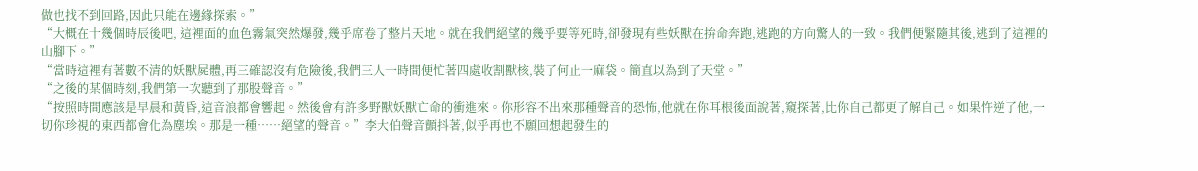做也找不到回路,因此只能在邊緣探索。”
“大概在十幾個時辰後吧, 這裡面的血色霧氣突然爆發,幾乎席卷了整片天地。就在我們絕望的幾乎要等死時,卻發現有些妖獸在拚命奔跑,逃跑的方向驚人的一致。我們便緊隨其後,逃到了這裡的山腳下。”
“當時這裡有著數不清的妖獸屍體,再三確認沒有危險後,我們三人一時間便忙著四處收割獸核,裝了何止一麻袋。簡直以為到了天堂。”
“之後的某個時刻,我們第一次聽到了那股聲音。”
“按照時間應該是早晨和黃昏,這音浪都會響起。然後會有許多野獸妖獸亡命的衝進來。你形容不出來那種聲音的恐怖,他就在你耳根後面說著,窺探著,比你自己都更了解自己。如果忤逆了他,一切你珍視的東西都會化為塵埃。那是一種……絕望的聲音。”李大伯聲音顫抖著,似乎再也不願回想起發生的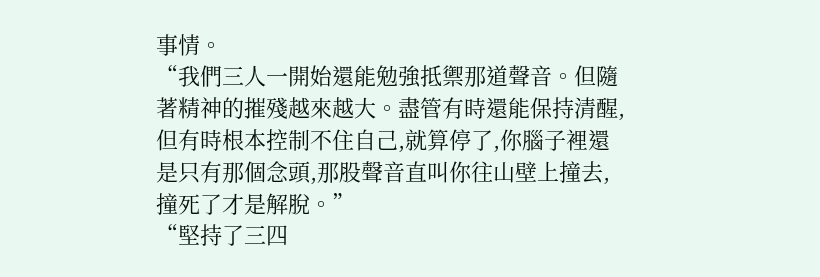事情。
“我們三人一開始還能勉強抵禦那道聲音。但隨著精神的摧殘越來越大。盡管有時還能保持清醒,但有時根本控制不住自己,就算停了,你腦子裡還是只有那個念頭,那股聲音直叫你往山壁上撞去,撞死了才是解脫。”
“堅持了三四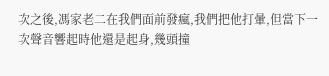次之後,馮家老二在我們面前發瘋,我們把他打暈,但當下一次聲音響起時他還是起身,幾頭撞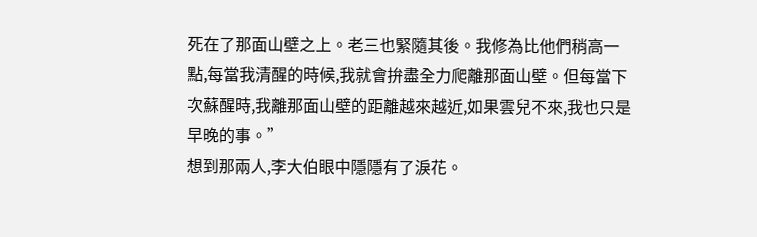死在了那面山壁之上。老三也緊隨其後。我修為比他們稍高一點,每當我清醒的時候,我就會拚盡全力爬離那面山壁。但每當下次蘇醒時,我離那面山壁的距離越來越近,如果雲兒不來,我也只是早晚的事。”
想到那兩人,李大伯眼中隱隱有了淚花。